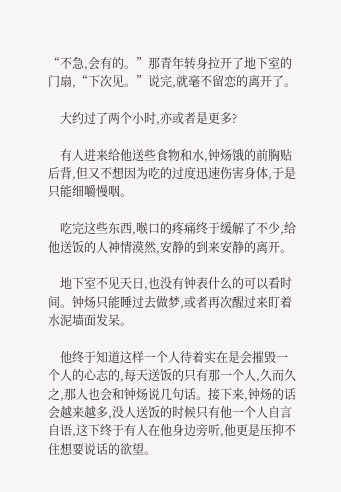“不急,会有的。”那青年转身拉开了地下室的门扇,“下次见。”说完,就毫不留恋的离开了。

    大约过了两个小时,亦或者是更多?

    有人进来给他送些食物和水,钟炀饿的前胸贴后背,但又不想因为吃的过度迅速伤害身体,于是只能细嚼慢咽。

    吃完这些东西,喉口的疼痛终于缓解了不少,给他送饭的人神情漠然,安静的到来安静的离开。

    地下室不见天日,也没有钟表什么的可以看时间。钟炀只能睡过去做梦,或者再次醒过来盯着水泥墙面发呆。

    他终于知道这样一个人待着实在是会摧毁一个人的心志的,每天送饭的只有那一个人,久而久之,那人也会和钟炀说几句话。接下来,钟炀的话会越来越多,没人送饭的时候只有他一个人自言自语,这下终于有人在他身边旁听,他更是压抑不住想要说话的欲望。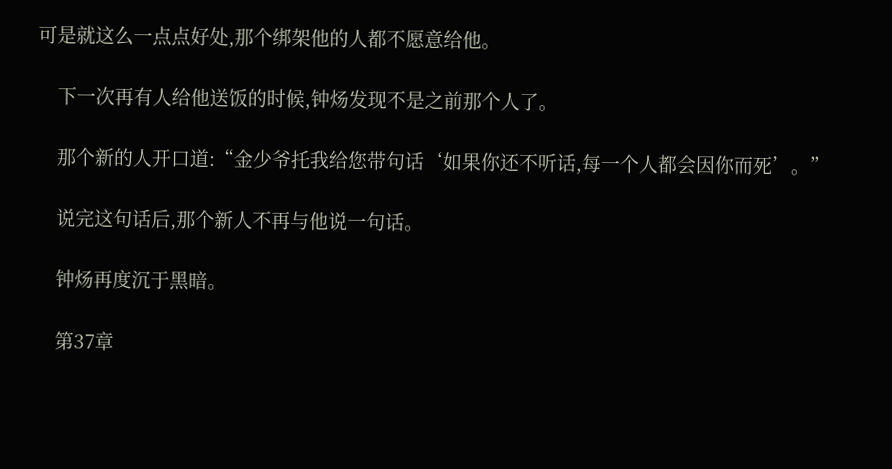可是就这么一点点好处,那个绑架他的人都不愿意给他。

    下一次再有人给他送饭的时候,钟炀发现不是之前那个人了。

    那个新的人开口道:“金少爷托我给您带句话‘如果你还不听话,每一个人都会因你而死’。”

    说完这句话后,那个新人不再与他说一句话。

    钟炀再度沉于黑暗。

    第37章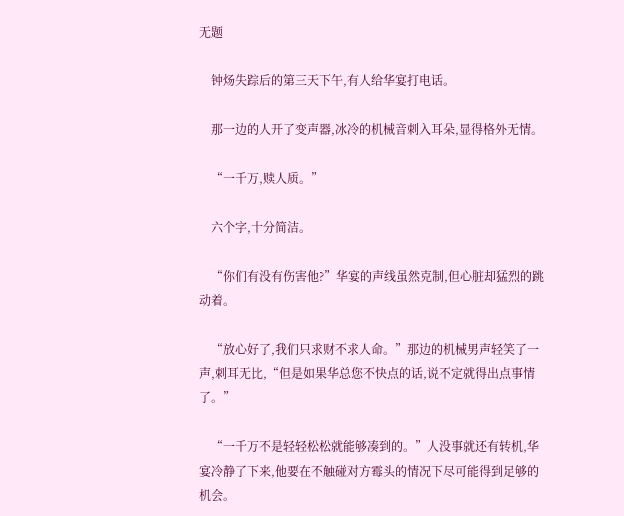无题

    钟炀失踪后的第三天下午,有人给华宴打电话。

    那一边的人开了变声器,冰冷的机械音刺入耳朵,显得格外无情。

    “一千万,赎人质。”

    六个字,十分简洁。

    “你们有没有伤害他?”华宴的声线虽然克制,但心脏却猛烈的跳动着。

    “放心好了,我们只求财不求人命。”那边的机械男声轻笑了一声,刺耳无比,“但是如果华总您不快点的话,说不定就得出点事情了。”

    “一千万不是轻轻松松就能够凑到的。”人没事就还有转机,华宴冷静了下来,他要在不触碰对方霉头的情况下尽可能得到足够的机会。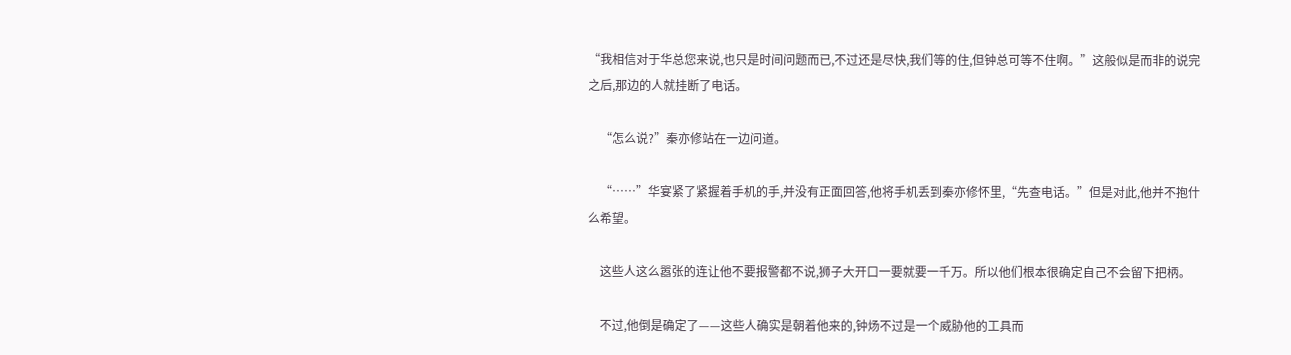“我相信对于华总您来说,也只是时间问题而已,不过还是尽快,我们等的住,但钟总可等不住啊。”这般似是而非的说完之后,那边的人就挂断了电话。

    “怎么说?”秦亦修站在一边问道。

    “……”华宴紧了紧握着手机的手,并没有正面回答,他将手机丢到秦亦修怀里,“先查电话。”但是对此,他并不抱什么希望。

    这些人这么嚣张的连让他不要报警都不说,狮子大开口一要就要一千万。所以他们根本很确定自己不会留下把柄。

    不过,他倒是确定了——这些人确实是朝着他来的,钟炀不过是一个威胁他的工具而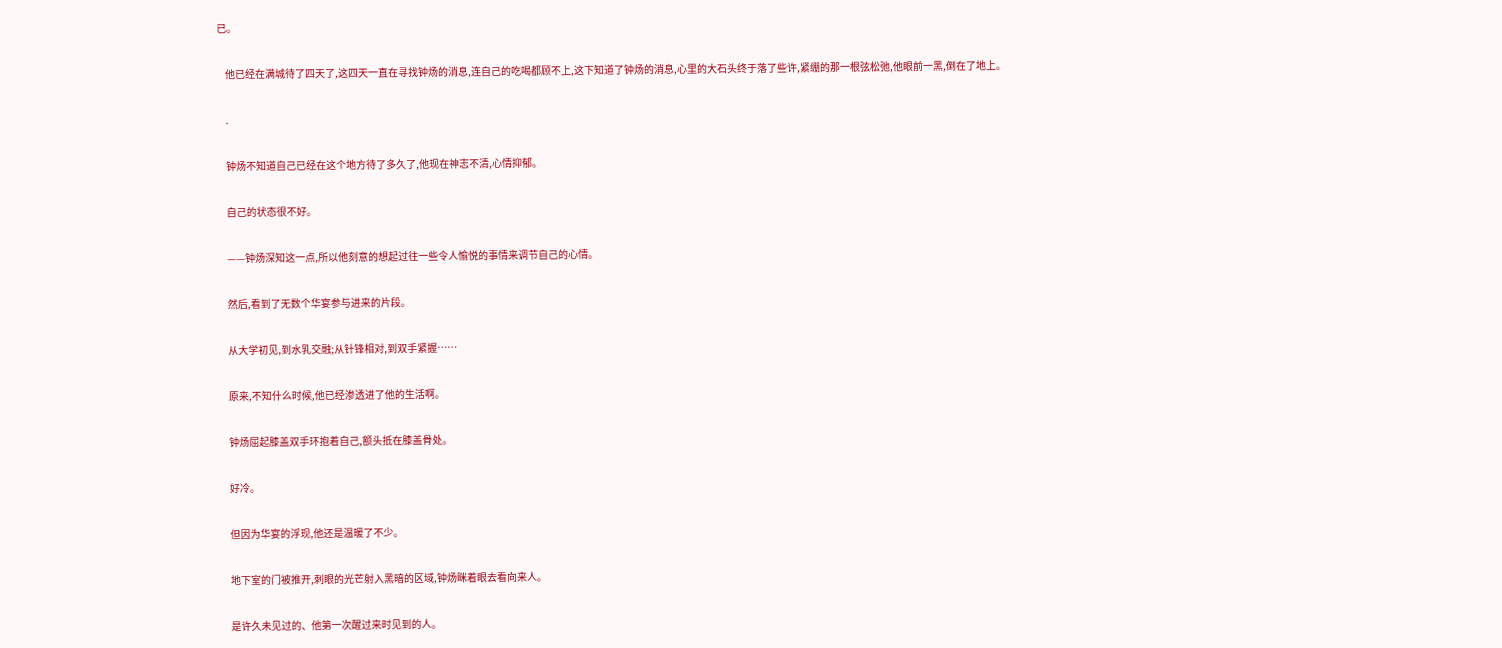已。

    他已经在满城待了四天了,这四天一直在寻找钟炀的消息,连自己的吃喝都顾不上,这下知道了钟炀的消息,心里的大石头终于落了些许,紧绷的那一根弦松弛,他眼前一黑,倒在了地上。

    .

    钟炀不知道自己已经在这个地方待了多久了,他现在神志不清,心情抑郁。

    自己的状态很不好。

    ——钟炀深知这一点,所以他刻意的想起过往一些令人愉悦的事情来调节自己的心情。

    然后,看到了无数个华宴参与进来的片段。

    从大学初见,到水乳交融;从针锋相对,到双手紧握……

    原来,不知什么时候,他已经渗透进了他的生活啊。

    钟炀屈起膝盖双手环抱着自己,额头抵在膝盖骨处。

    好冷。

    但因为华宴的浮现,他还是温暖了不少。

    地下室的门被推开,刺眼的光芒射入黑暗的区域,钟炀眯着眼去看向来人。

    是许久未见过的、他第一次醒过来时见到的人。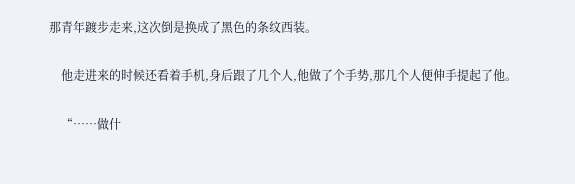那青年踱步走来,这次倒是换成了黑色的条纹西装。

    他走进来的时候还看着手机,身后跟了几个人,他做了个手势,那几个人便伸手提起了他。

    “……做什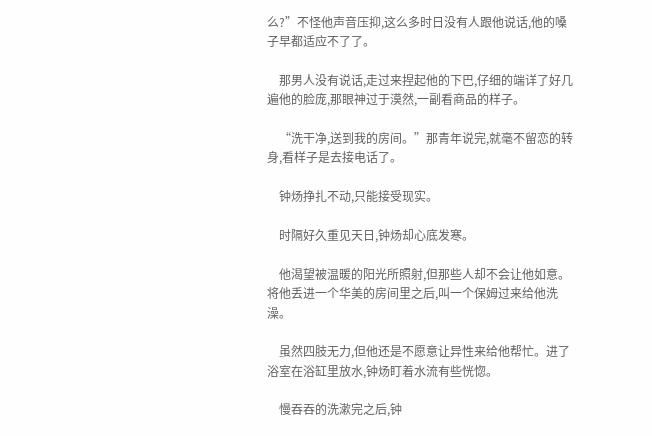么?”不怪他声音压抑,这么多时日没有人跟他说话,他的嗓子早都适应不了了。

    那男人没有说话,走过来捏起他的下巴,仔细的端详了好几遍他的脸庞,那眼神过于漠然,一副看商品的样子。

    “洗干净,送到我的房间。”那青年说完,就毫不留恋的转身,看样子是去接电话了。

    钟炀挣扎不动,只能接受现实。

    时隔好久重见天日,钟炀却心底发寒。

    他渴望被温暖的阳光所照射,但那些人却不会让他如意。将他丢进一个华美的房间里之后,叫一个保姆过来给他洗澡。

    虽然四肢无力,但他还是不愿意让异性来给他帮忙。进了浴室在浴缸里放水,钟炀盯着水流有些恍惚。

    慢吞吞的洗漱完之后,钟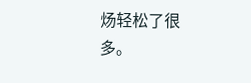炀轻松了很多。